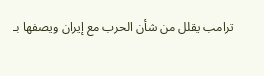ترامب يقلل من شأن الحرب مع إيران ويصفها بـ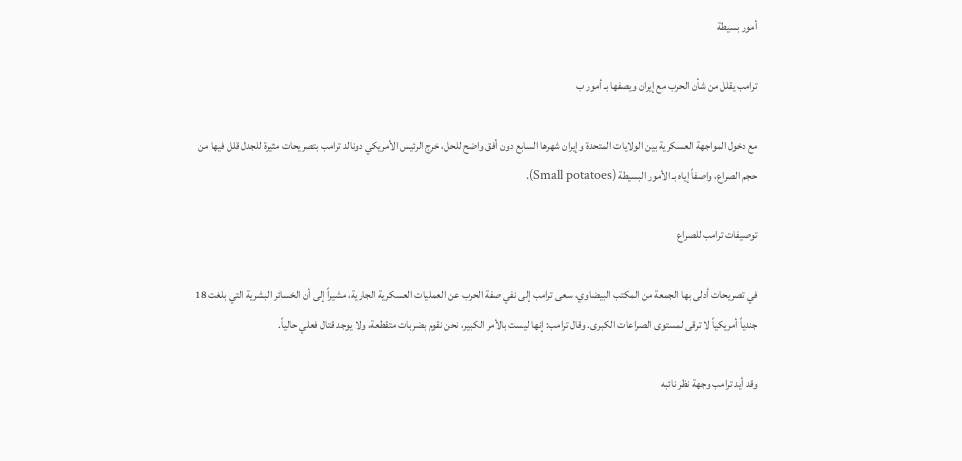أمور بسيطة

ترامب يقلل من شأن الحرب مع إيران ويصفها بـ أمور ب

مع دخول المواجهة العسكرية بين الولايات المتحدة وإيران شهرها السابع دون أفق واضح للحل، خرج الرئيس الأمريكي دونالد ترامب بتصريحات مثيرة للجدل قلل فيها من حجم الصراع، واصفاً إياه بـ الأمور البسيطة (Small potatoes).

توصيفات ترامب للصراع

في تصريحات أدلى بها الجمعة من المكتب البيضاوي، سعى ترامب إلى نفي صفة الحرب عن العمليات العسكرية الجارية، مشيراً إلى أن الخسائر البشرية التي بلغت 18 جندياً أمريكياً لا ترقى لمستوى الصراعات الكبرى. وقال ترامب: إنها ليست بالأمر الكبير، نحن نقوم بضربات متقطعة، ولا يوجد قتال فعلي حالياً.

وقد أيد ترامب وجهة نظر نائبه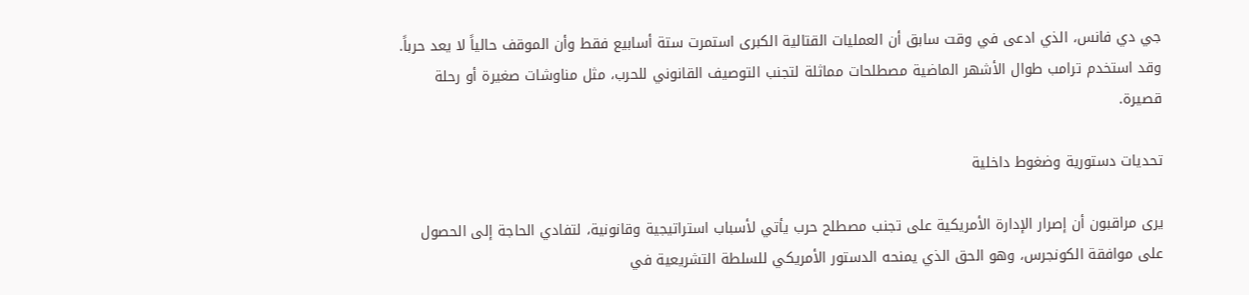جي دي فانس، الذي ادعى في وقت سابق أن العمليات القتالية الكبرى استمرت ستة أسابيع فقط وأن الموقف حالياً لا يعد حرباً. وقد استخدم ترامب طوال الأشهر الماضية مصطلحات مماثلة لتجنب التوصيف القانوني للحرب، مثل مناوشات صغيرة أو رحلة قصيرة.

تحديات دستورية وضغوط داخلية

يرى مراقبون أن إصرار الإدارة الأمريكية على تجنب مصطلح حرب يأتي لأسباب استراتيجية وقانونية، لتفادي الحاجة إلى الحصول على موافقة الكونجرس، وهو الحق الذي يمنحه الدستور الأمريكي للسلطة التشريعية في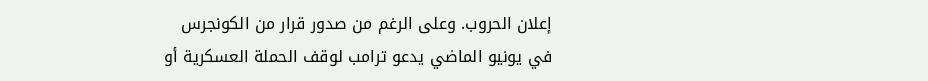إعلان الحروب. وعلى الرغم من صدور قرار من الكونجرس في يونيو الماضي يدعو ترامب لوقف الحملة العسكرية أو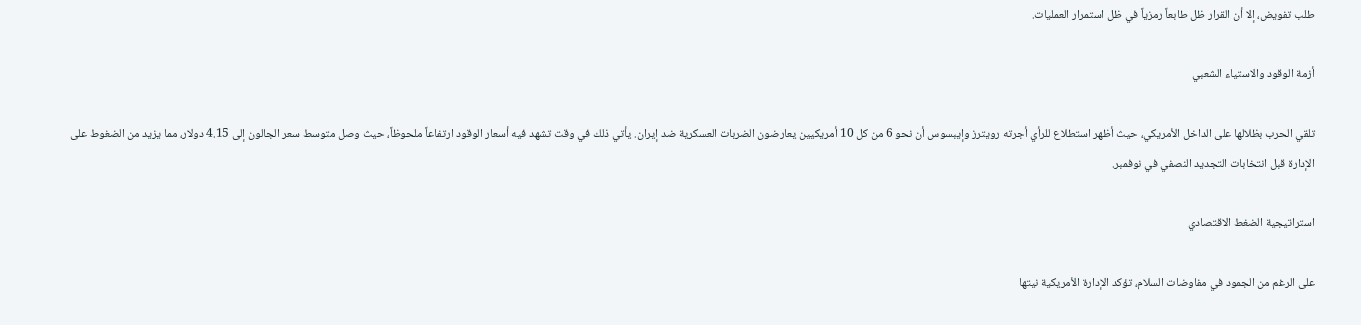طلب تفويض، إلا أن القرار ظل طابعاً رمزياً في ظل استمرار العمليات.

أزمة الوقود والاستياء الشعبي

تلقي الحرب بظلالها على الداخل الأمريكي، حيث أظهر استطلاع للرأي أجرته رويترز وإيبسوس أن نحو 6 من كل 10 أمريكيين يعارضون الضربات العسكرية ضد إيران. يأتي ذلك في وقت تشهد فيه أسعار الوقود ارتفاعاً ملحوظاً، حيث وصل متوسط سعر الجالون إلى 4.15 دولار، مما يزيد من الضغوط على الإدارة قبل انتخابات التجديد النصفي في نوفمبر.

استراتيجية الضغط الاقتصادي

على الرغم من الجمود في مفاوضات السلام، تؤكد الإدارة الأمريكية نيتها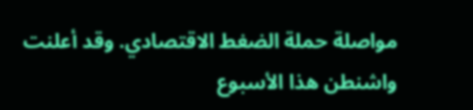مواصلة حملة الضغط الاقتصادي. وقد أعلنت واشنطن هذا الأسبوع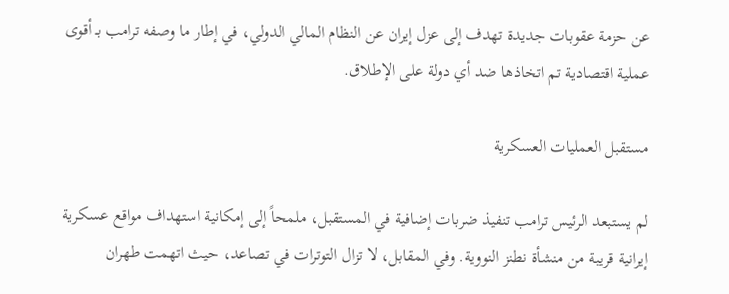عن حزمة عقوبات جديدة تهدف إلى عزل إيران عن النظام المالي الدولي، في إطار ما وصفه ترامب بـ أقوى عملية اقتصادية تم اتخاذها ضد أي دولة على الإطلاق.

مستقبل العمليات العسكرية

لم يستبعد الرئيس ترامب تنفيذ ضربات إضافية في المستقبل، ملمحاً إلى إمكانية استهداف مواقع عسكرية إيرانية قريبة من منشأة نطنز النووية. وفي المقابل، لا تزال التوترات في تصاعد، حيث اتهمت طهران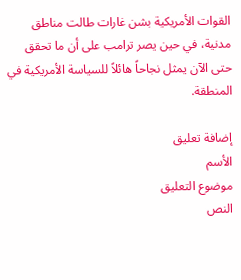القوات الأمريكية بشن غارات طالت مناطق مدنية، في حين يصر ترامب على أن ما تحقق حتى الآن يمثل نجاحاً هائلاً للسياسة الأمريكية في المنطقة.

إضافة تعليق
الأسم
موضوع التعليق
النص